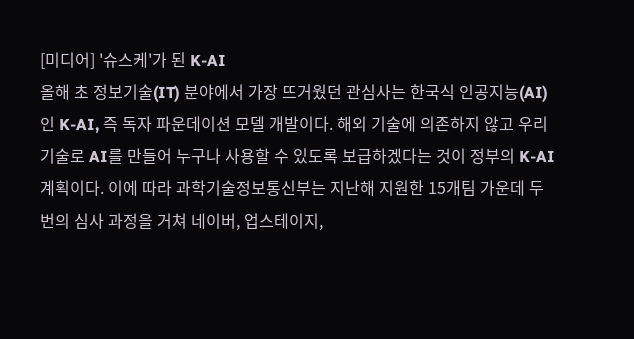[미디어] '슈스케'가 된 K-AI
올해 초 정보기술(IT) 분야에서 가장 뜨거웠던 관심사는 한국식 인공지능(AI)인 K-AI, 즉 독자 파운데이션 모델 개발이다. 해외 기술에 의존하지 않고 우리 기술로 AI를 만들어 누구나 사용할 수 있도록 보급하겠다는 것이 정부의 K-AI 계획이다. 이에 따라 과학기술정보통신부는 지난해 지원한 15개팀 가운데 두 번의 심사 과정을 거쳐 네이버, 업스테이지,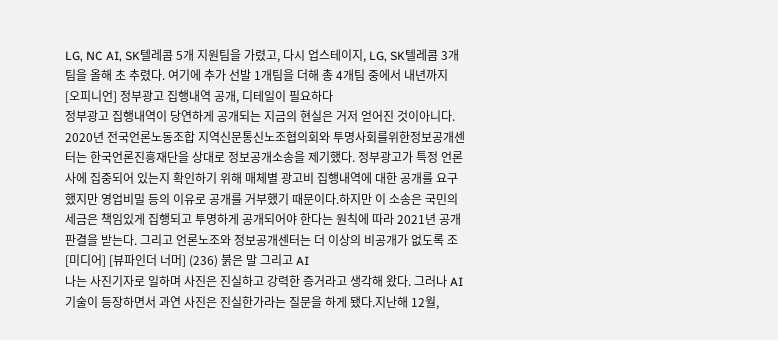LG, NC AI, SK텔레콤 5개 지원팀을 가렸고, 다시 업스테이지, LG, SK텔레콤 3개팀을 올해 초 추렸다. 여기에 추가 선발 1개팀을 더해 총 4개팀 중에서 내년까지
[오피니언] 정부광고 집행내역 공개, 디테일이 필요하다
정부광고 집행내역이 당연하게 공개되는 지금의 현실은 거저 얻어진 것이아니다. 2020년 전국언론노동조합 지역신문통신노조협의회와 투명사회를위한정보공개센터는 한국언론진흥재단을 상대로 정보공개소송을 제기했다. 정부광고가 특정 언론사에 집중되어 있는지 확인하기 위해 매체별 광고비 집행내역에 대한 공개를 요구했지만 영업비밀 등의 이유로 공개를 거부했기 때문이다.하지만 이 소송은 국민의 세금은 책임있게 집행되고 투명하게 공개되어야 한다는 원칙에 따라 2021년 공개 판결을 받는다. 그리고 언론노조와 정보공개센터는 더 이상의 비공개가 없도록 조
[미디어] [뷰파인더 너머] (236) 붉은 말 그리고 AI
나는 사진기자로 일하며 사진은 진실하고 강력한 증거라고 생각해 왔다. 그러나 AI 기술이 등장하면서 과연 사진은 진실한가라는 질문을 하게 됐다.지난해 12월,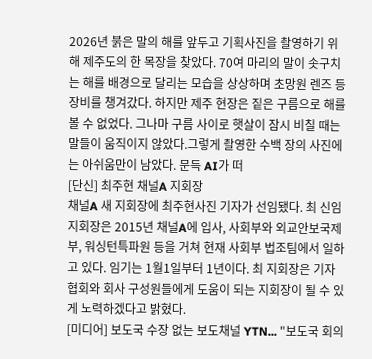2026년 붉은 말의 해를 앞두고 기획사진을 촬영하기 위해 제주도의 한 목장을 찾았다. 70여 마리의 말이 솟구치는 해를 배경으로 달리는 모습을 상상하며 초망원 렌즈 등 장비를 챙겨갔다. 하지만 제주 현장은 짙은 구름으로 해를 볼 수 없었다. 그나마 구름 사이로 햇살이 잠시 비칠 때는 말들이 움직이지 않았다.그렇게 촬영한 수백 장의 사진에는 아쉬움만이 남았다. 문득 AI가 떠
[단신] 최주현 채널A 지회장
채널A 새 지회장에 최주현사진 기자가 선임됐다. 최 신임 지회장은 2015년 채널A에 입사, 사회부와 외교안보국제부, 워싱턴특파원 등을 거쳐 현재 사회부 법조팀에서 일하고 있다. 임기는 1월1일부터 1년이다. 최 지회장은 기자협회와 회사 구성원들에게 도움이 되는 지회장이 될 수 있게 노력하겠다고 밝혔다.
[미디어] 보도국 수장 없는 보도채널 YTN... "보도국 회의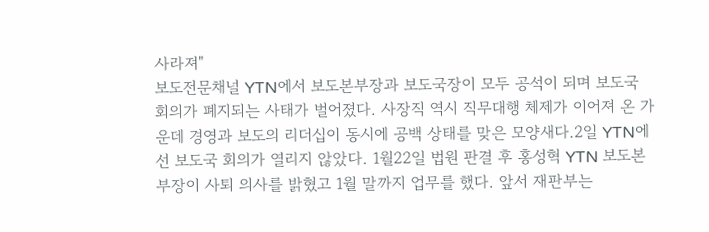사라져"
보도전문채널 YTN에서 보도본부장과 보도국장이 모두 공석이 되며 보도국 회의가 폐지되는 사태가 벌어졌다. 사장직 역시 직무대행 체제가 이어져 온 가운데 경영과 보도의 리더십이 동시에 공백 상태를 맞은 모양새다.2일 YTN에선 보도국 회의가 열리지 않았다. 1월22일 법원 판결 후 홍성혁 YTN 보도본부장이 사퇴 의사를 밝혔고 1월 말까지 업무를 했다. 앞서 재판부는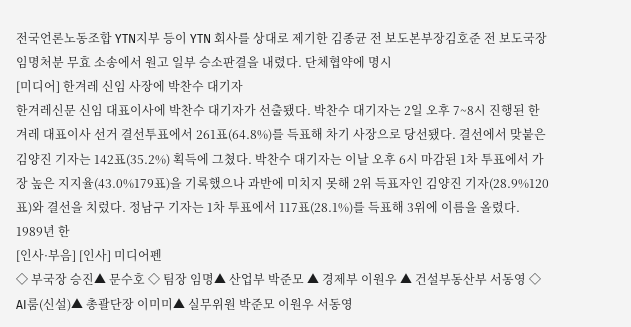전국언론노동조합 YTN지부 등이 YTN 회사를 상대로 제기한 김종균 전 보도본부장김호준 전 보도국장 임명처분 무효 소송에서 원고 일부 승소판결을 내렸다. 단체협약에 명시
[미디어] 한겨레 신임 사장에 박찬수 대기자
한겨레신문 신임 대표이사에 박찬수 대기자가 선출됐다. 박찬수 대기자는 2일 오후 7~8시 진행된 한겨레 대표이사 선거 결선투표에서 261표(64.8%)를 득표해 차기 사장으로 당선됐다. 결선에서 맞붙은 김양진 기자는 142표(35.2%) 획득에 그쳤다. 박찬수 대기자는 이날 오후 6시 마감된 1차 투표에서 가장 높은 지지율(43.0%179표)을 기록했으나 과반에 미치지 못해 2위 득표자인 김양진 기자(28.9%120표)와 결선을 치렀다. 정남구 기자는 1차 투표에서 117표(28.1%)를 득표해 3위에 이름을 올렸다. 1989년 한
[인사·부음] [인사] 미디어펜
◇ 부국장 승진▲ 문수호 ◇ 팀장 임명▲ 산업부 박준모 ▲ 경제부 이원우 ▲ 건설부동산부 서동영 ◇ AI룸(신설)▲ 총괄단장 이미미▲ 실무위원 박준모 이원우 서동영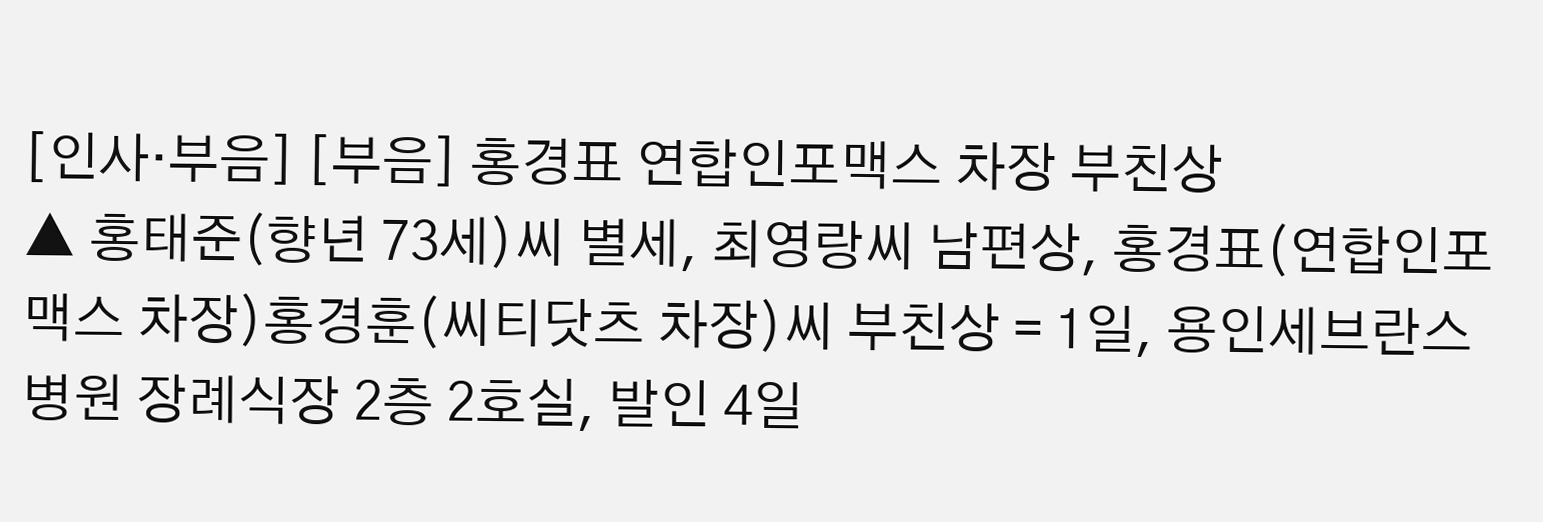[인사·부음] [부음] 홍경표 연합인포맥스 차장 부친상
▲ 홍태준(향년 73세)씨 별세, 최영랑씨 남편상, 홍경표(연합인포맥스 차장)홍경훈(씨티닷츠 차장)씨 부친상 = 1일, 용인세브란스병원 장례식장 2층 2호실, 발인 4일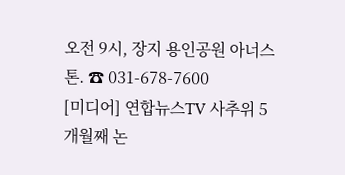오전 9시, 장지 용인공원 아너스톤. ☎ 031-678-7600
[미디어] 연합뉴스TV 사추위 5개월째 논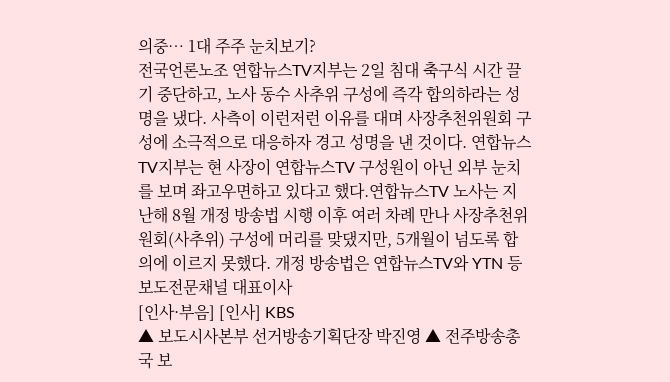의중… 1대 주주 눈치보기?
전국언론노조 연합뉴스TV지부는 2일 침대 축구식 시간 끌기 중단하고, 노사 동수 사추위 구성에 즉각 합의하라는 성명을 냈다. 사측이 이런저런 이유를 대며 사장추천위원회 구성에 소극적으로 대응하자 경고 성명을 낸 것이다. 연합뉴스TV지부는 현 사장이 연합뉴스TV 구성원이 아닌 외부 눈치를 보며 좌고우면하고 있다고 했다.연합뉴스TV 노사는 지난해 8월 개정 방송법 시행 이후 여러 차례 만나 사장추천위원회(사추위) 구성에 머리를 맞댔지만, 5개월이 넘도록 합의에 이르지 못했다. 개정 방송법은 연합뉴스TV와 YTN 등 보도전문채널 대표이사
[인사·부음] [인사] KBS
▲ 보도시사본부 선거방송기획단장 박진영 ▲ 전주방송총국 보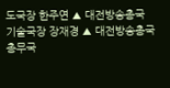도국장 한주연 ▲ 대전방송총국 기술국장 장재경 ▲ 대전방송총국 총무국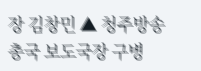장 김창민 ▲ 청주방송총국 보도국장 구병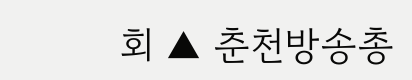회 ▲ 춘천방송총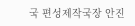국 편성제작국장 안진